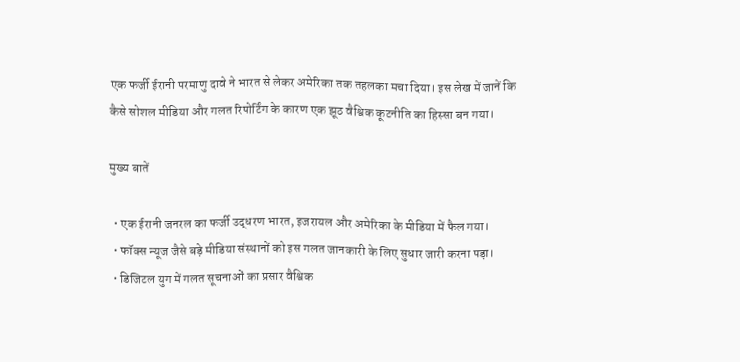एक फर्जी ईरानी परमाणु दावे ने भारत से लेकर अमेरिका तक तहलका मचा दिया। इस लेख में जानें कि कैसे सोशल मीडिया और गलत रिपोर्टिंग के कारण एक झूठ वैश्विक कूटनीति का हिस्सा बन गया।

मुख्य बातें

  • एक ईरानी जनरल का फर्जी उद्धरण भारत, इजरायल और अमेरिका के मीडिया में फैल गया।
  • फॉक्स न्यूज जैसे बड़े मीडिया संस्थानों को इस गलत जानकारी के लिए सुधार जारी करना पड़ा।
  • डिजिटल युग में गलत सूचनाओं का प्रसार वैश्विक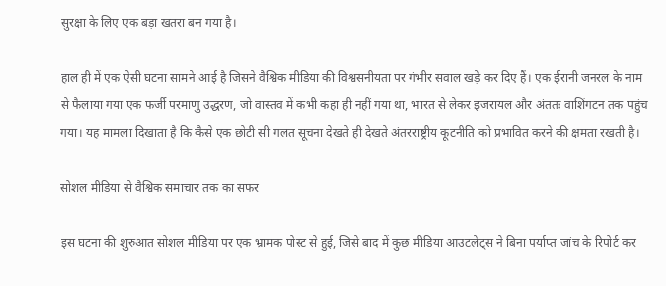सुरक्षा के लिए एक बड़ा खतरा बन गया है।

हाल ही में एक ऐसी घटना सामने आई है जिसने वैश्विक मीडिया की विश्वसनीयता पर गंभीर सवाल खड़े कर दिए हैं। एक ईरानी जनरल के नाम से फैलाया गया एक फर्जी परमाणु उद्धरण, जो वास्तव में कभी कहा ही नहीं गया था, भारत से लेकर इजरायल और अंततः वाशिंगटन तक पहुंच गया। यह मामला दिखाता है कि कैसे एक छोटी सी गलत सूचना देखते ही देखते अंतरराष्ट्रीय कूटनीति को प्रभावित करने की क्षमता रखती है।

सोशल मीडिया से वैश्विक समाचार तक का सफर

इस घटना की शुरुआत सोशल मीडिया पर एक भ्रामक पोस्ट से हुई, जिसे बाद में कुछ मीडिया आउटलेट्स ने बिना पर्याप्त जांच के रिपोर्ट कर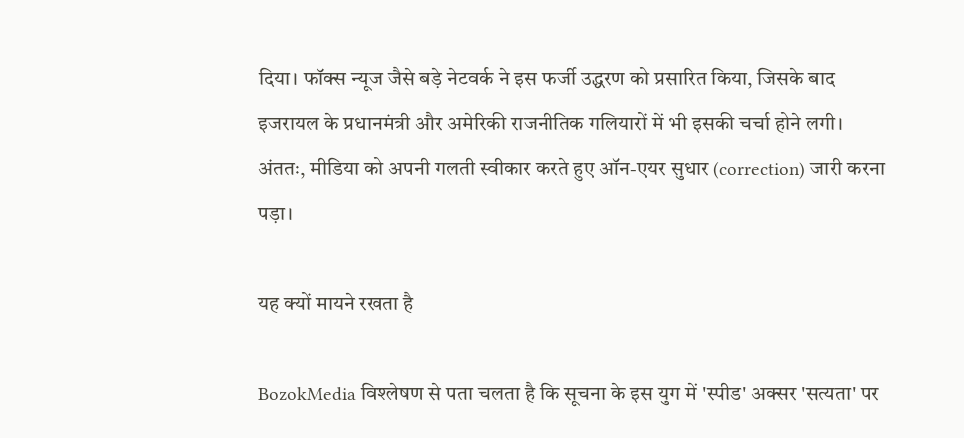दिया। फॉक्स न्यूज जैसे बड़े नेटवर्क ने इस फर्जी उद्धरण को प्रसारित किया, जिसके बाद इजरायल के प्रधानमंत्री और अमेरिकी राजनीतिक गलियारों में भी इसकी चर्चा होने लगी। अंततः, मीडिया को अपनी गलती स्वीकार करते हुए ऑन-एयर सुधार (correction) जारी करना पड़ा।

यह क्यों मायने रखता है

BozokMedia विश्लेषण से पता चलता है कि सूचना के इस युग में 'स्पीड' अक्सर 'सत्यता' पर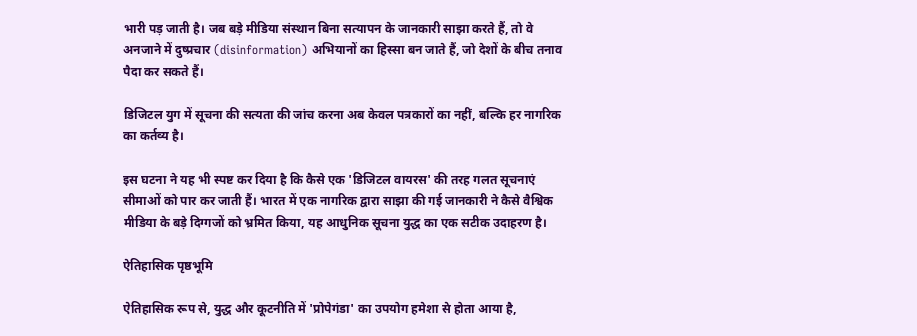भारी पड़ जाती है। जब बड़े मीडिया संस्थान बिना सत्यापन के जानकारी साझा करते हैं, तो वे अनजाने में दुष्प्रचार (disinformation) अभियानों का हिस्सा बन जाते हैं, जो देशों के बीच तनाव पैदा कर सकते हैं।

डिजिटल युग में सूचना की सत्यता की जांच करना अब केवल पत्रकारों का नहीं, बल्कि हर नागरिक का कर्तव्य है।

इस घटना ने यह भी स्पष्ट कर दिया है कि कैसे एक 'डिजिटल वायरस' की तरह गलत सूचनाएं सीमाओं को पार कर जाती हैं। भारत में एक नागरिक द्वारा साझा की गई जानकारी ने कैसे वैश्विक मीडिया के बड़े दिग्गजों को भ्रमित किया, यह आधुनिक सूचना युद्ध का एक सटीक उदाहरण है।

ऐतिहासिक पृष्ठभूमि

ऐतिहासिक रूप से, युद्ध और कूटनीति में 'प्रोपेगंडा' का उपयोग हमेशा से होता आया है,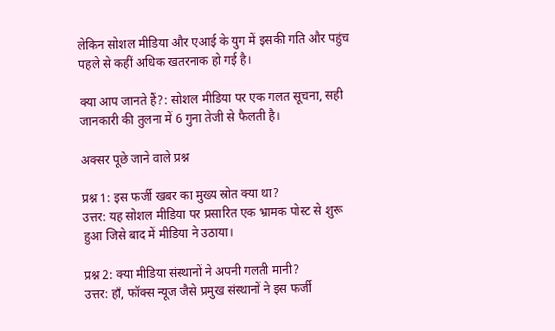लेकिन सोशल मीडिया और एआई के युग में इसकी गति और पहुंच पहले से कहीं अधिक खतरनाक हो गई है।

क्या आप जानते हैं?: सोशल मीडिया पर एक गलत सूचना, सही जानकारी की तुलना में 6 गुना तेजी से फैलती है।

अक्सर पूछे जाने वाले प्रश्न

प्रश्न 1: इस फर्जी खबर का मुख्य स्रोत क्या था?
उत्तर: यह सोशल मीडिया पर प्रसारित एक भ्रामक पोस्ट से शुरू हुआ जिसे बाद में मीडिया ने उठाया।

प्रश्न 2: क्या मीडिया संस्थानों ने अपनी गलती मानी?
उत्तर: हाँ, फॉक्स न्यूज जैसे प्रमुख संस्थानों ने इस फर्जी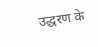उद्धरण के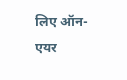लिए ऑन-एयर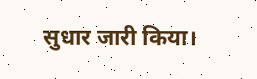सुधार जारी किया।